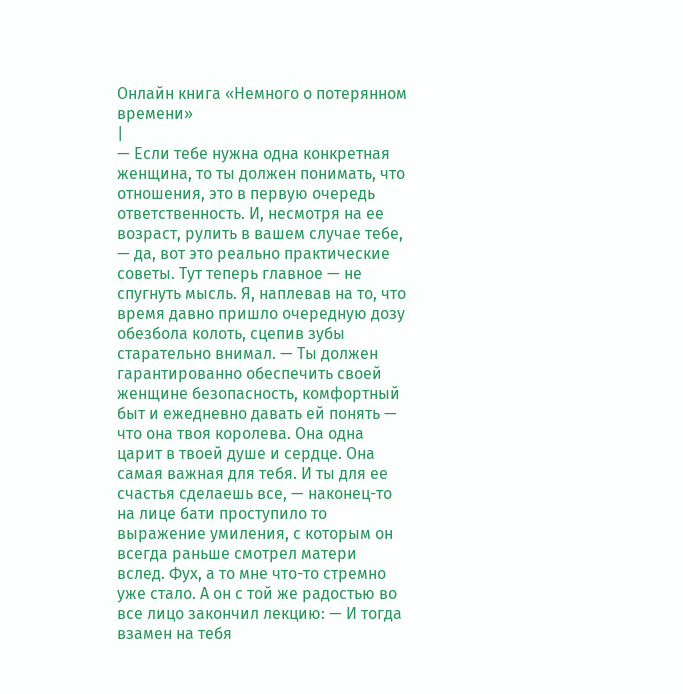Онлайн книга «Немного о потерянном времени»
|
— Если тебе нужна одна конкретная женщина, то ты должен понимать, что отношения, это в первую очередь ответственность. И, несмотря на ее возраст, рулить в вашем случае тебе, — да, вот это реально практические советы. Тут теперь главное — не спугнуть мысль. Я, наплевав на то, что время давно пришло очередную дозу обезбола колоть, сцепив зубы старательно внимал. — Ты должен гарантированно обеспечить своей женщине безопасность, комфортный быт и ежедневно давать ей понять — что она твоя королева. Она одна царит в твоей душе и сердце. Она самая важная для тебя. И ты для ее счастья сделаешь все, — наконец-то на лице бати проступило то выражение умиления, с которым он всегда раньше смотрел матери вслед. Фух, а то мне что-то стремно уже стало. А он с той же радостью во все лицо закончил лекцию: — И тогда взамен на тебя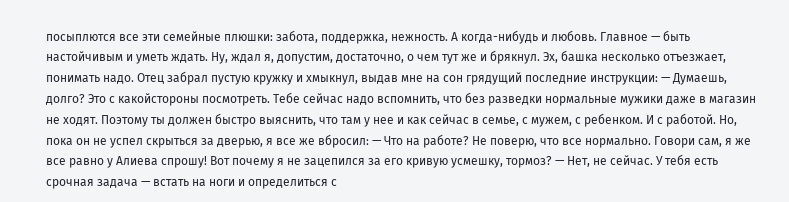посыплются все эти семейные плюшки: забота, поддержка, нежность. А когда-нибудь и любовь. Главное — быть настойчивым и уметь ждать. Ну, ждал я, допустим, достаточно, о чем тут же и брякнул. Эх, башка несколько отъезжает, понимать надо. Отец забрал пустую кружку и хмыкнул, выдав мне на сон грядущий последние инструкции: — Думаешь, долго? Это с какойстороны посмотреть. Тебе сейчас надо вспомнить, что без разведки нормальные мужики даже в магазин не ходят. Поэтому ты должен быстро выяснить, что там у нее и как сейчас в семье, с мужем, с ребенком. И с работой. Но, пока он не успел скрыться за дверью, я все же вбросил: — Что на работе? Не поверю, что все нормально. Говори сам, я же все равно у Алиева спрошу! Вот почему я не зацепился за его кривую усмешку, тормоз? — Нет, не сейчас. У тебя есть срочная задача — встать на ноги и определиться с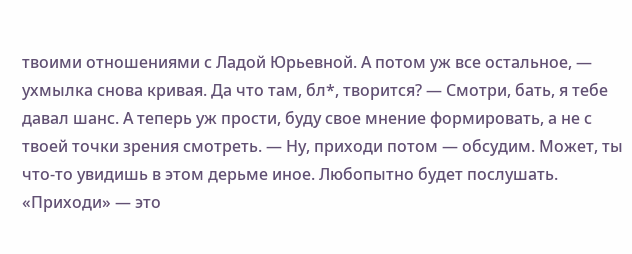твоими отношениями с Ладой Юрьевной. А потом уж все остальное, — ухмылка снова кривая. Да что там, бл*, творится? — Смотри, бать, я тебе давал шанс. А теперь уж прости, буду свое мнение формировать, а не с твоей точки зрения смотреть. — Ну, приходи потом — обсудим. Может, ты что-то увидишь в этом дерьме иное. Любопытно будет послушать. «Приходи» — это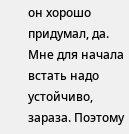он хорошо придумал, да. Мне для начала встать надо устойчиво, зараза. Поэтому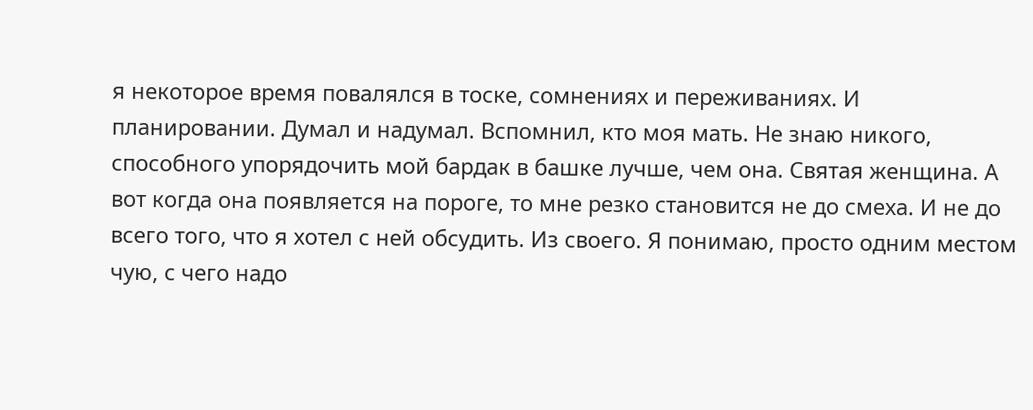я некоторое время повалялся в тоске, сомнениях и переживаниях. И планировании. Думал и надумал. Вспомнил, кто моя мать. Не знаю никого, способного упорядочить мой бардак в башке лучше, чем она. Святая женщина. А вот когда она появляется на пороге, то мне резко становится не до смеха. И не до всего того, что я хотел с ней обсудить. Из своего. Я понимаю, просто одним местом чую, с чего надо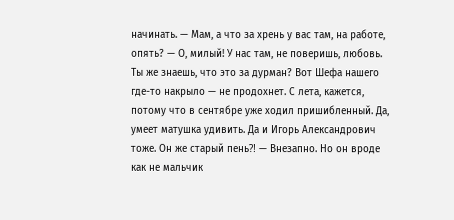начинать. — Мам, а что за хрень у вас там, на работе, опять? — О, милый! У нас там, не поверишь, любовь. Ты же знаешь, что это за дурман? Вот Шефа нашего где-то накрыло — не продохнет. С лета, кажется, потому что в сентябре уже ходил пришибленный. Да, умеет матушка удивить. Да и Игорь Александрович тоже. Он же старый пень⁈ — Внезапно. Но он вроде как не мальчик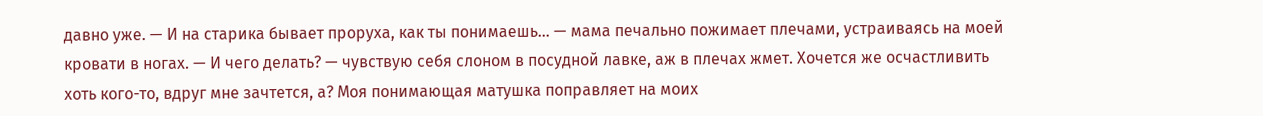давно уже. — И на старика бывает проруха, как ты понимаешь… — мама печально пожимает плечами, устраиваясь на моей кровати в ногах. — И чего делать? — чувствую себя слоном в посудной лавке, аж в плечах жмет. Хочется же осчастливить хоть кого-то, вдруг мне зачтется, а? Моя понимающая матушка поправляет на моих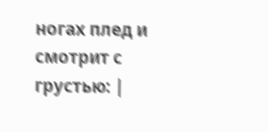ногах плед и смотрит с грустью: |